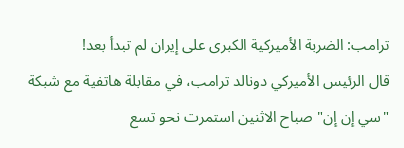ترامب: الضربة الأميركية الكبرى على إيران لم تبدأ بعد!
قال الرئيس الأميركي دونالد ترامب، في مقابلة هاتفية مع شبكة "سي إن إن" صباح الاثنين استمرت نحو تسع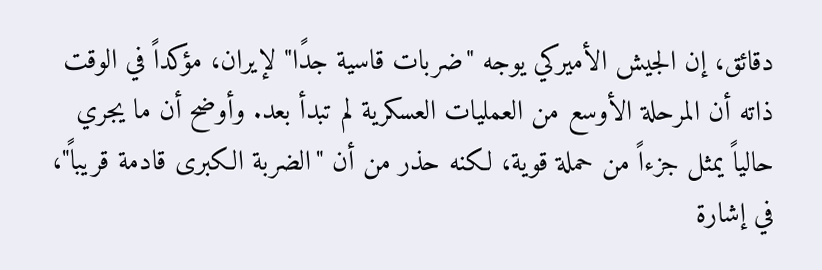دقائق، إن الجيش الأميركي يوجه "ضربات قاسية جدًا" لإيران، مؤكداً في الوقت ذاته أن المرحلة الأوسع من العمليات العسكرية لم تبدأ بعد. وأوضح أن ما يجري حالياً يمثل جزءاً من حملة قوية، لكنه حذر من أن "الضربة الكبرى قادمة قريباً"، في إشارة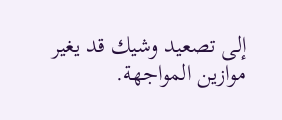إلى تصعيد وشيك قد يغير موازين المواجهة.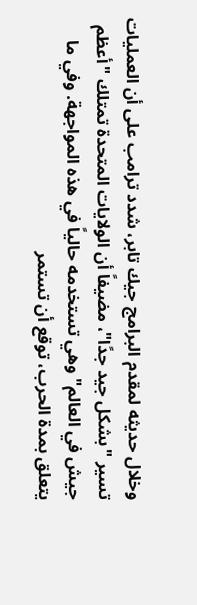وخلال حديثه لمقدم البرامج جيك تابر، شدد ترامب على أن العمليات تسير "بشكل جيد جدًا"، مضيفاً أن الولايات المتحدة تمتلك "أعظم جيش في العالم" وهي تستخدمه حالياً في هذه المواجهة. وفي ما يتعلق بمدة الحرب، توقع أن تستمر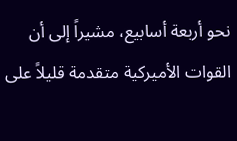نحو أربعة أسابيع، مشيراً إلى أن القوات الأميركية متقدمة قليلاً على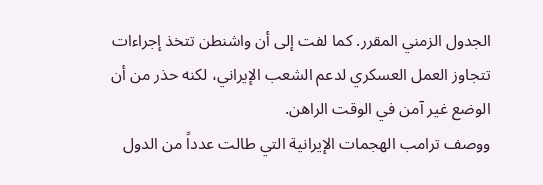الجدول الزمني المقرر. كما لفت إلى أن واشنطن تتخذ إجراءات تتجاوز العمل العسكري لدعم الشعب الإيراني، لكنه حذر من أن الوضع غير آمن في الوقت الراهن.
ووصف ترامب الهجمات الإيرانية التي طالت عدداً من الدول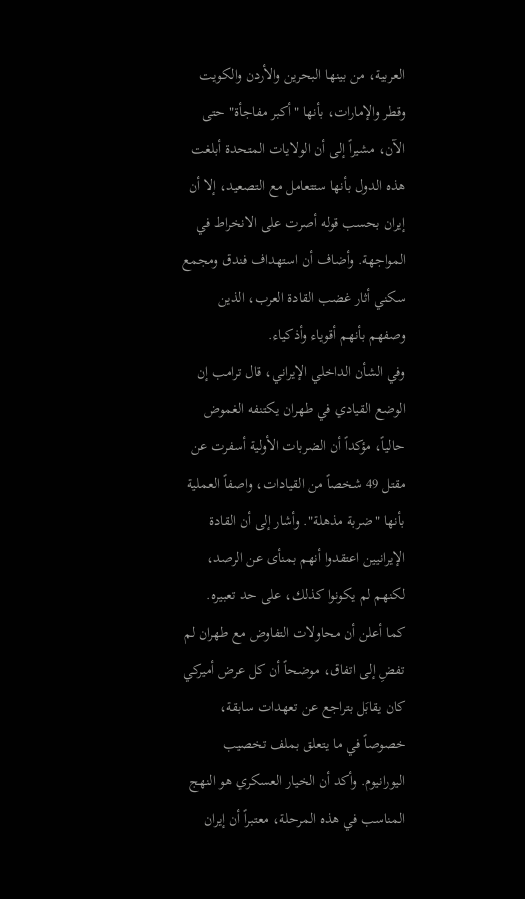العربية، من بينها البحرين والأردن والكويت وقطر والإمارات، بأنها "أكبر مفاجأة" حتى الآن، مشيراً إلى أن الولايات المتحدة أبلغت هذه الدول بأنها ستتعامل مع التصعيد، إلا أن إيران بحسب قوله أصرت على الانخراط في المواجهة. وأضاف أن استهداف فندق ومجمع سكني أثار غضب القادة العرب، الذين وصفهم بأنهم أقوياء وأذكياء.
وفي الشأن الداخلي الإيراني، قال ترامب إن الوضع القيادي في طهران يكتنفه الغموض حالياً، مؤكداً أن الضربات الأولية أسفرت عن مقتل 49 شخصاً من القيادات، واصفاً العملية بأنها "ضربة مذهلة". وأشار إلى أن القادة الإيرانيين اعتقدوا أنهم بمنأى عن الرصد، لكنهم لم يكونوا كذلك، على حد تعبيره.
كما أعلن أن محاولات التفاوض مع طهران لم تفضِ إلى اتفاق، موضحاً أن كل عرض أميركي كان يقابَل بتراجع عن تعهدات سابقة، خصوصاً في ما يتعلق بملف تخصيب اليورانيوم. وأكد أن الخيار العسكري هو النهج المناسب في هذه المرحلة، معتبراً أن إيران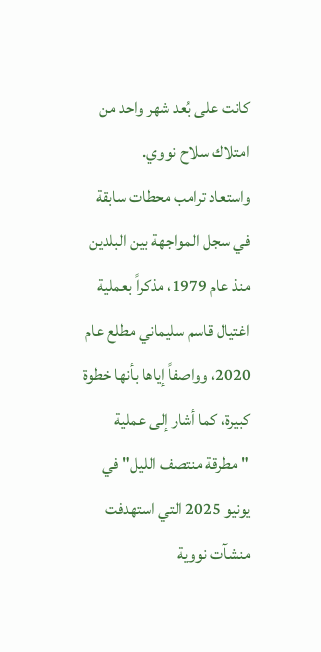كانت على بُعد شهر واحد من امتلاك سلاح نووي.
واستعاد ترامب محطات سابقة في سجل المواجهة بين البلدين منذ عام 1979، مذكراً بعملية اغتيال قاسم سليماني مطلع عام 2020، وواصفاً إياها بأنها خطوة كبيرة، كما أشار إلى عملية "مطرقة منتصف الليل" في يونيو 2025 التي استهدفت منشآت نووية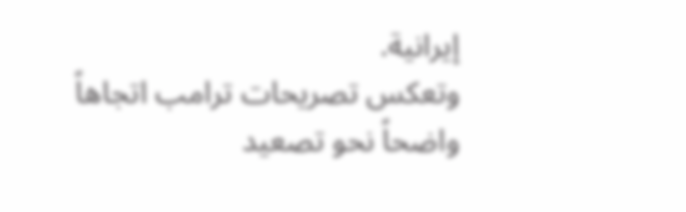إيرانية.
وتعكس تصريحات ترامب اتجاهاً واضحاً نحو تصعيد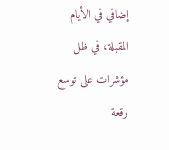إضافي في الأيام المقبلة، في ظل مؤشرات على توسع رقعة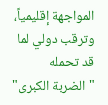المواجهة إقليمياً، وترقب دولي لما قد تحمله "الضربة الكبرى"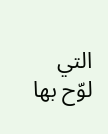التي لوّح بها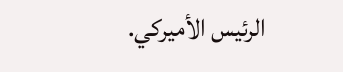الرئيس الأميركي.